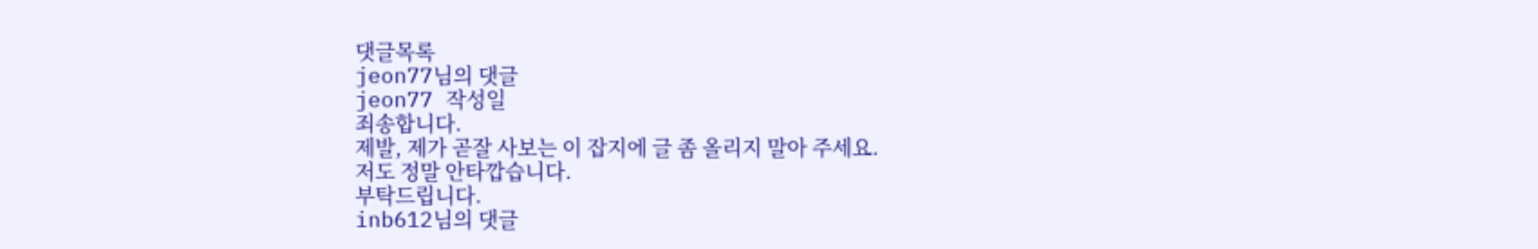댓글목록
jeon77님의 댓글
jeon77 작성일
죄송합니다.
제발, 제가 곧잘 사보는 이 잡지에 글 좀 올리지 말아 주세요.
저도 정말 안타깝습니다.
부탁드립니다.
inb612님의 댓글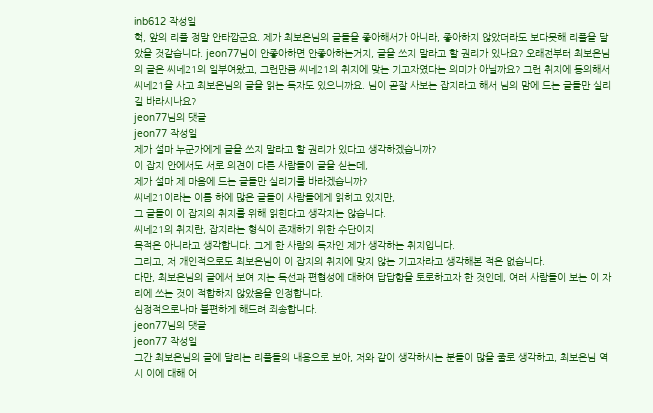inb612 작성일
헉, 앞의 리플 정말 안타깝군요. 제가 최보은님의 글들을 좋아해서가 아니라, 좋아하지 않았더라도 보다못해 리플을 달았을 것같습니다. jeon77님이 안좋아하면 안좋아하는거지, 글을 쓰지 말라고 할 권리가 있나요? 오래전부터 최보은님의 글은 씨네21의 일부여왔고, 그런만큼 씨네21의 취지에 맞는 기고자였다는 의미가 아닐까요? 그런 취지에 동의해서 씨네21을 사고 최보은님의 글을 읽는 독자도 있으니까요. 님이 곧잘 사보는 잡지라고 해서 님의 맘에 드는 글들만 실리길 바라시나요?
jeon77님의 댓글
jeon77 작성일
제가 설마 누군가에게 글을 쓰지 말라고 할 권리가 있다고 생각하겠습니까?
이 잡지 안에서도 서로 의견이 다른 사람들이 글을 싣는데,
제가 설마 제 마음에 드는 글들만 실리기를 바라겠습니까?
씨네21이라는 이름 하에 많은 글들이 사람들에게 읽히고 있지만,
그 글들이 이 잡지의 취지를 위해 읽힌다고 생각지는 않습니다.
씨네21의 취지란, 잡지라는 형식이 존재하기 위한 수단이지
목적은 아니라고 생각합니다. 그게 한 사람의 독자인 제가 생각하는 취지입니다.
그리고, 저 개인적으로도 최보은님이 이 잡지의 취지에 맞지 않는 기고자라고 생각해본 적은 없습니다.
다만, 최보은님의 글에서 보여 지는 독선과 편협성에 대하여 답답함을 토로하고자 한 것인데, 여러 사람들이 보는 이 자리에 쓰는 것이 적합하지 않았음을 인정합니다.
심정적으로나마 불편하게 해드려 죄송합니다.
jeon77님의 댓글
jeon77 작성일
그간 최보은님의 글에 달리는 리플들의 내용으로 보아, 저와 같이 생각하시는 분들이 많을 줄로 생각하고, 최보은님 역시 이에 대해 어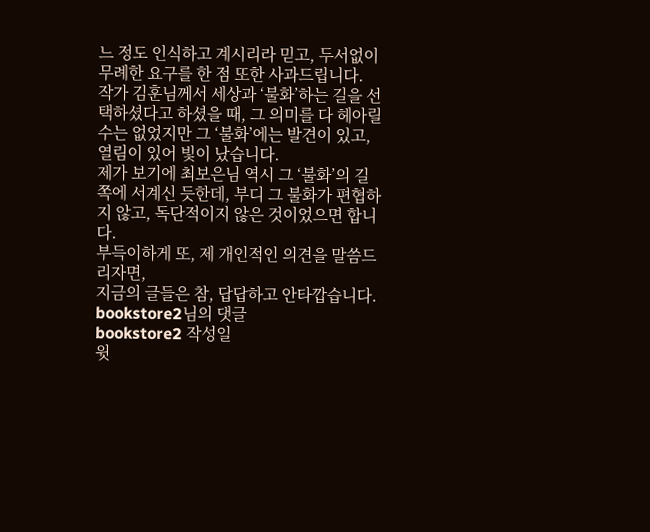느 정도 인식하고 계시리라 믿고, 두서없이 무례한 요구를 한 점 또한 사과드립니다.
작가 김훈님께서 세상과 ‘불화’하는 길을 선택하셨다고 하셨을 때, 그 의미를 다 헤아릴 수는 없었지만 그 ‘불화’에는 발견이 있고, 열림이 있어 빛이 났습니다.
제가 보기에 최보은님 역시 그 ‘불화’의 길 쪽에 서계신 듯한데, 부디 그 불화가 편협하지 않고, 독단적이지 않은 것이었으면 합니다.
부득이하게 또, 제 개인적인 의견을 말씀드리자면,
지금의 글들은 참, 답답하고 안타깝습니다.
bookstore2님의 댓글
bookstore2 작성일
윗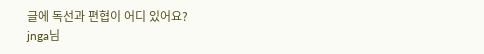글에 독선과 편협이 어디 있어요?
jnga님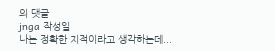의 댓글
jnga 작성일
나는 정확한 지적이라고 생각하는데...